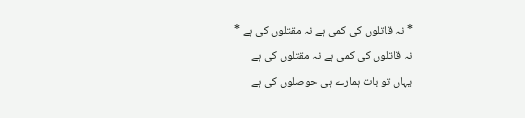* نہ قاتلوں کی کمی ہے نہ مقتلوں کی ہے *
نہ قاتلوں کی کمی ہے نہ مقتلوں کی ہے
یہاں تو بات ہمارے ہی حوصلوں کی ہے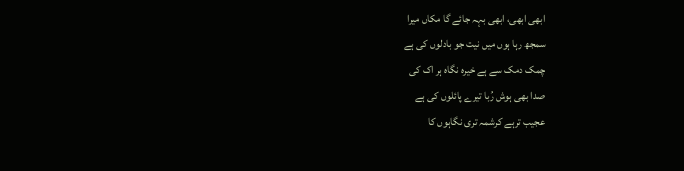ابھی ابھی، ابھی بہہ جائے گا مکاں میرا
سمجھ رہا ہوں میں نیت جو بادلوں کی ہے
چمک دمک سے ہے خیرہ نگاہ ہر اک کی
صدا بھی ہوش رُبا تیرے پائلوں کی ہے
عجیب ترہے کرشمہ تری نگاہوں کا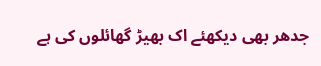جدھر بھی دیکھئے اک بھیڑ گھائلوں کی ہے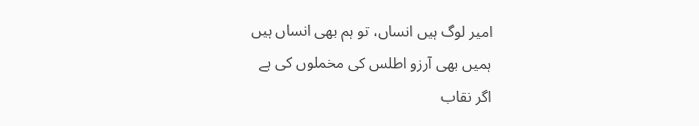امیر لوگ ہیں انساں، تو ہم بھی انساں ہیں
ہمیں بھی آرزو اطلس کی مخملوں کی ہے
اگر نقاب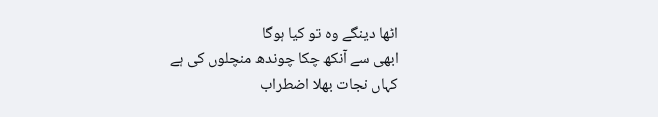اٹھا دینگے وہ تو کیا ہوگا
ابھی سے آنکھ چکا چوندھ منچلوں کی ہے
کہاں نجات بھلا اضطراب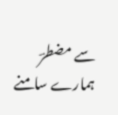سے مضطرؔ
ہمارے سامنے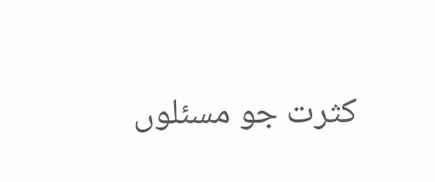کثرت جو مسئلوں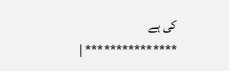کی ہے
*************** |